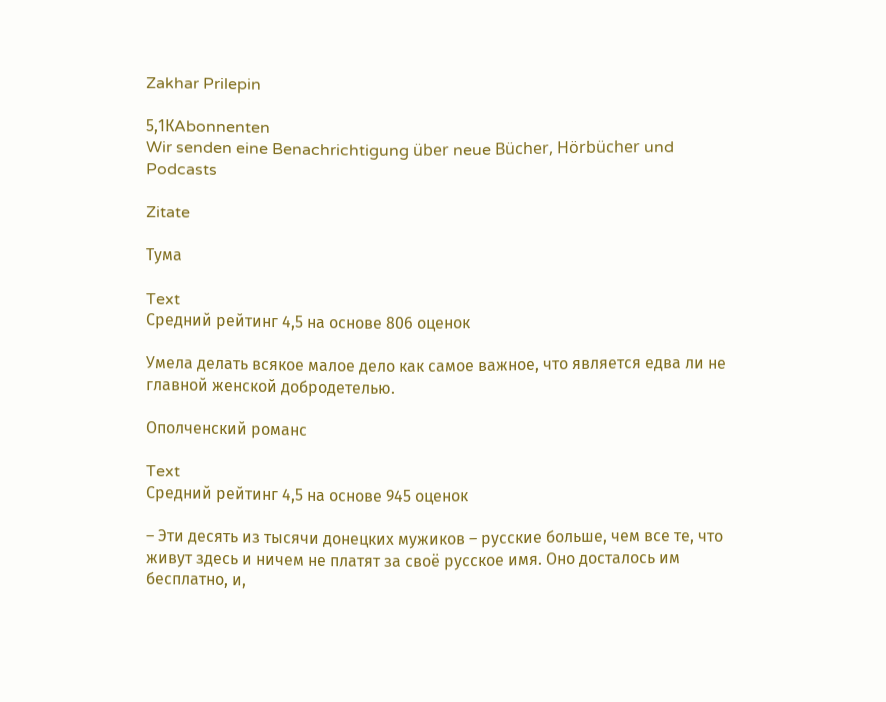Zakhar Prilepin

5,1КAbonnenten
Wir senden eine Benachrichtigung über neue Bücher, Hörbücher und Podcasts

Zitate

Тума

Text
Средний рейтинг 4,5 на основе 806 оценок

Умела делать всякое малое дело как самое важное, что является едва ли не главной женской добродетелью.

Ополченский романс

Text
Средний рейтинг 4,5 на основе 945 оценок

– Эти десять из тысячи донецких мужиков – русские больше, чем все те, что живут здесь и ничем не платят за своё русское имя. Оно досталось им бесплатно, и,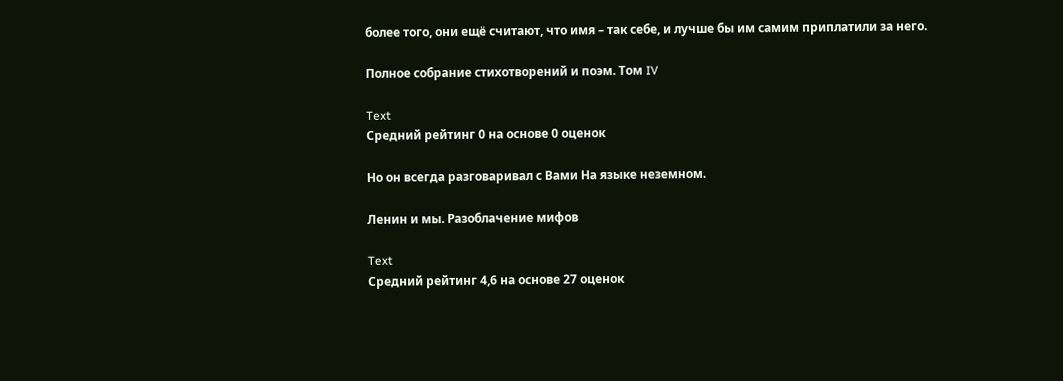более того, они ещё считают, что имя – так себе, и лучше бы им самим приплатили за него.

Полное собрание стихотворений и поэм. Том IV

Text
Средний рейтинг 0 на основе 0 оценок

Но он всегда разговаривал с Вами На языке неземном.

Ленин и мы. Разоблачение мифов

Text
Средний рейтинг 4,6 на основе 27 оценок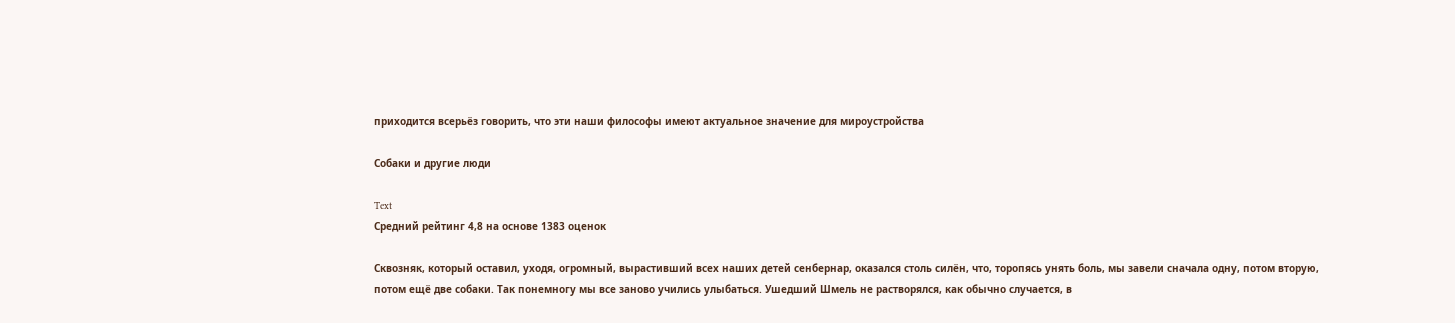приходится всерьёз говорить, что эти наши философы имеют актуальное значение для мироустройства

Собаки и другие люди

Text
Средний рейтинг 4,8 на основе 1383 оценок

Сквозняк, который оставил, уходя, огромный, вырастивший всех наших детей сенбернар, оказался столь силён, что, торопясь унять боль, мы завели сначала одну, потом вторую, потом ещё две собаки. Так понемногу мы все заново учились улыбаться. Ушедший Шмель не растворялся, как обычно случается, в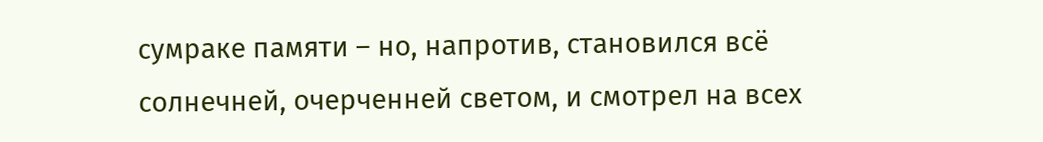сумраке памяти – но, напротив, становился всё солнечней, очерченней светом, и смотрел на всех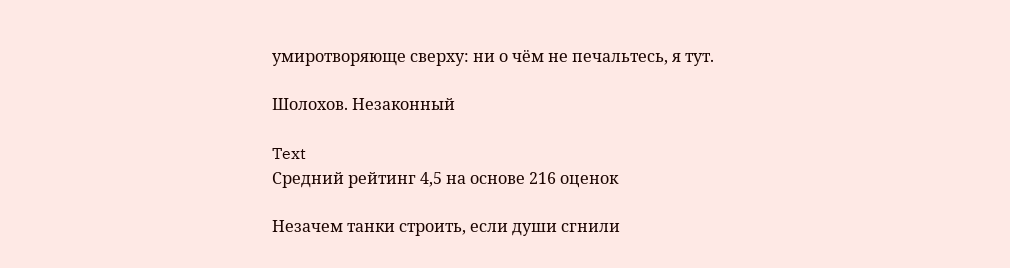умиротворяюще сверху: ни о чём не печальтесь, я тут.

Шолохов. Незаконный

Text
Средний рейтинг 4,5 на основе 216 оценок

Незачем танки строить, если души сгнили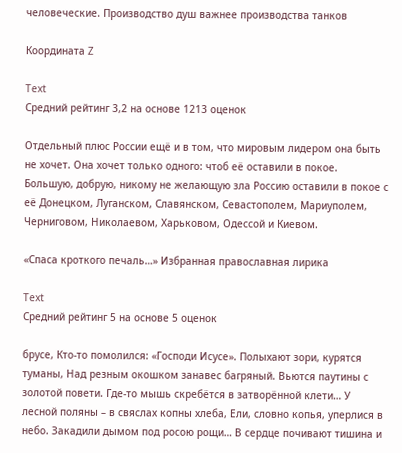человеческие. Производство душ важнее производства танков

Координата Z

Text
Средний рейтинг 3,2 на основе 1213 оценок

Отдельный плюс России ещё и в том, что мировым лидером она быть не хочет. Она хочет только одного: чтоб её оставили в покое. Большую, добрую, никому не желающую зла Россию оставили в покое с её Донецком, Луганском, Славянском, Севастополем, Мариуполем, Черниговом, Николаевом, Харьковом, Одессой и Киевом.

«Спаса кроткого печаль…» Избранная православная лирика

Text
Средний рейтинг 5 на основе 5 оценок

брусе, Кто-то помолился: «Господи Исусе». Полыхают зори, курятся туманы, Над резным окошком занавес багряный. Вьются паутины с золотой повети. Где-то мышь скребётся в затворённой клети… У лесной поляны – в свяслах копны хлеба, Ели, словно копья, уперлися в небо. Закадили дымом под росою рощи… В сердце почивают тишина и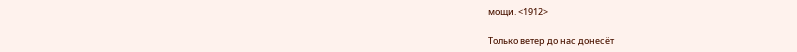мощи. <1912>

Только ветер до нас донесёт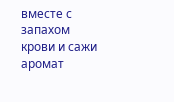вместе с запахом крови и сажи аромат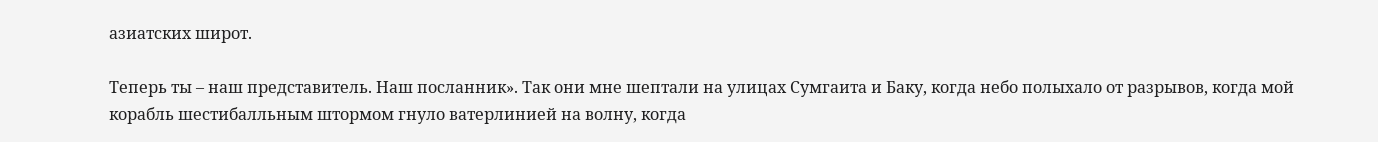азиатских широт.

Теперь ты – наш представитель. Наш посланник». Так они мне шептали на улицах Сумгаита и Баку, когда небо полыхало от разрывов, когда мой корабль шестибалльным штормом гнуло ватерлинией на волну, когда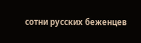сотни русских беженцев